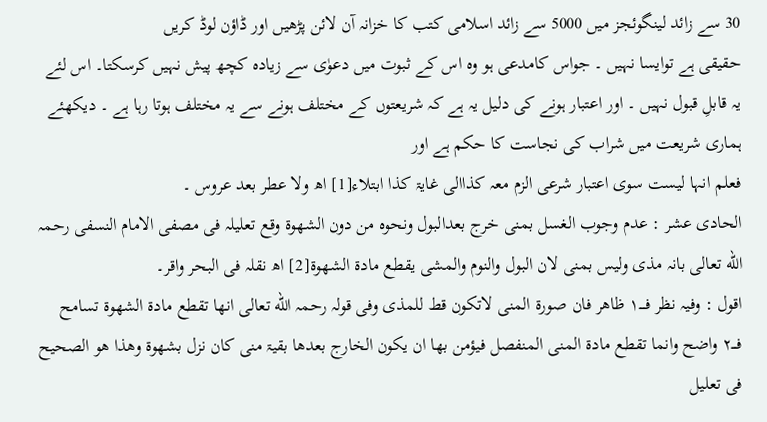30 سے زائد لینگوئجز میں 5000 سے زائد اسلامی کتب کا خزانہ آن لائن پڑھیں اور ڈاؤن لوڈ کریں
حقیقی ہے توایسا نہیں ۔ جواس کامدعی ہو وہ اس کے ثبوت میں دعوٰی سے زیادہ کچھ پیش نہیں کرسکتا۔ اس لئے یہ قابلِ قبول نہیں ۔ اور اعتبار ہونے کی دلیل یہ ہے کہ شریعتوں کے مختلف ہونے سے یہ مختلف ہوتا رہا ہے ۔ دیکھئے ہماری شریعت میں شراب کی نجاست کا حکم ہے اور
فعلم انہا لیست سوی اعتبار شرعی الزم معہ کذاالی غایۃ کذا ابتلاء[1] اھ ولا عطر بعد عروس ۔
الحادی عشر : عدم وجوب الغسل بمنی خرج بعدالبول ونحوہ من دون الشھوۃ وقع تعلیلہ فی مصفی الامام النسفی رحمہ الله تعالی بانہ مذی ولیس بمنی لان البول والنوم والمشی یقطع مادۃ الشھوۃ[2] اھ نقلہ فی البحر واقر۔
اقول : وفیہ نظر فــــ۱ ظاھر فان صورۃ المنی لاتکون قط للمذی وفی قولہ رحمہ الله تعالی انھا تقطع مادۃ الشھوۃ تسامح فـــ۲ واضح وانما تقطع مادۃ المنی المنفصل فیؤمن بھا ان یکون الخارج بعدھا بقیۃ منی کان نزل بشھوۃ وھذا ھو الصحیح فی تعلیل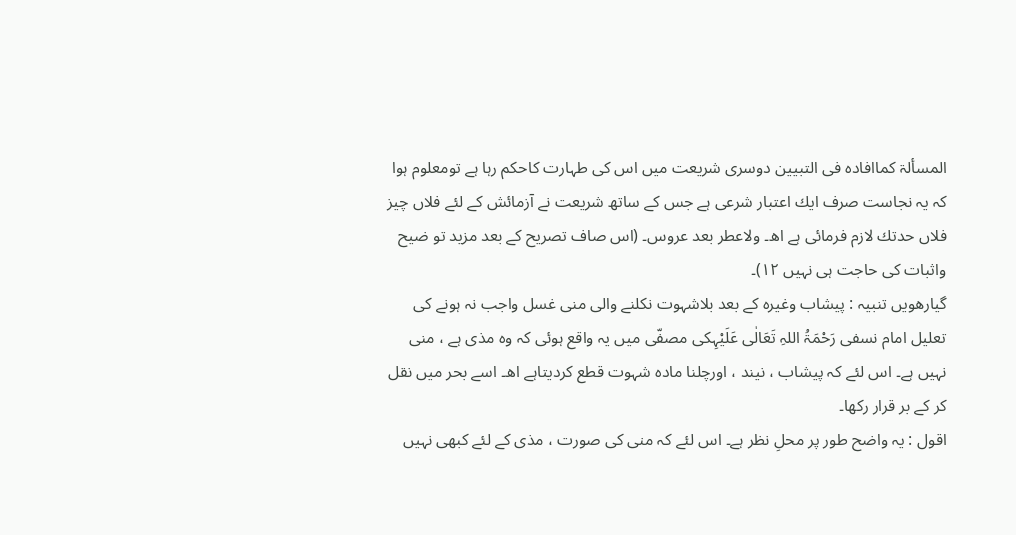المسألۃ کماافادہ فی التبیین دوسری شریعت میں اس کی طہارت کاحکم رہا ہے تومعلوم ہوا کہ یہ نجاست صرف ایك اعتبار شرعی ہے جس کے ساتھ شریعت نے آزمائش کے لئے فلاں چیز فلاں حدتك لازم فرمائی ہے اھ۔ ولاعطر بعد عروس۔ (اس صاف تصریح کے بعد مزید تو ضیح واثبات کی حاجت ہی نہیں ۱۲)۔
گیارھویں تنبیہ : پیشاب وغیرہ کے بعد بلاشہوت نکلنے والی منی غسل واجب نہ ہونے کی تعلیل امام نسفی رَحْمَۃُ اللہِ تَعَالٰی عَلَیْہِکی مصفّی میں یہ واقع ہوئی کہ وہ مذی ہے ، منی نہیں ہے۔ اس لئے کہ پیشاب ، نیند ، اورچلنا مادہ شہوت قطع کردیتاہے اھ۔ اسے بحر میں نقل کر کے بر قرار رکھا۔
اقول : یہ واضح طور پر محلِ نظر ہے۔ اس لئے کہ منی کی صورت ، مذی کے لئے کبھی نہیں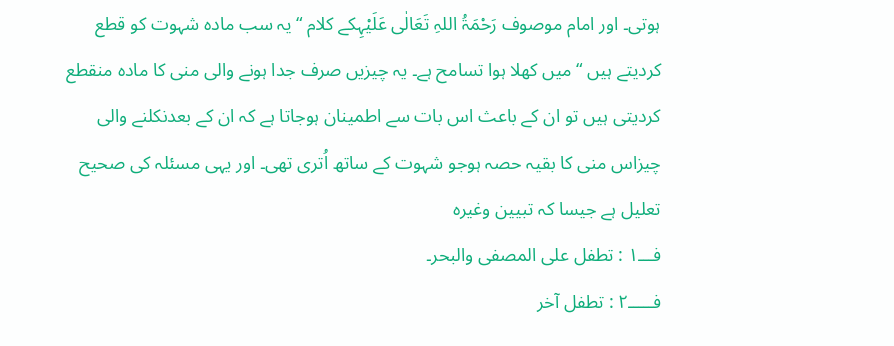ہوتی۔ اور امام موصوف رَحْمَۃُ اللہِ تَعَالٰی عَلَیْہِکے کلام “ یہ سب مادہ شہوت کو قطع کردیتے ہیں “ میں کھلا ہوا تسامح ہے۔ یہ چیزیں صرف جدا ہونے والی منی کا مادہ منقطع کردیتی ہیں تو ان کے باعث اس بات سے اطمینان ہوجاتا ہے کہ ان کے بعدنکلنے والی چیزاس منی کا بقیہ حصہ ہوجو شہوت کے ساتھ اُتری تھی۔ اور یہی مسئلہ کی صحیح تعلیل ہے جیسا کہ تبیین وغیرہ
فـــ۱ : تطفل علی المصفی والبحر۔
فـــــ۲ : تطفل آخر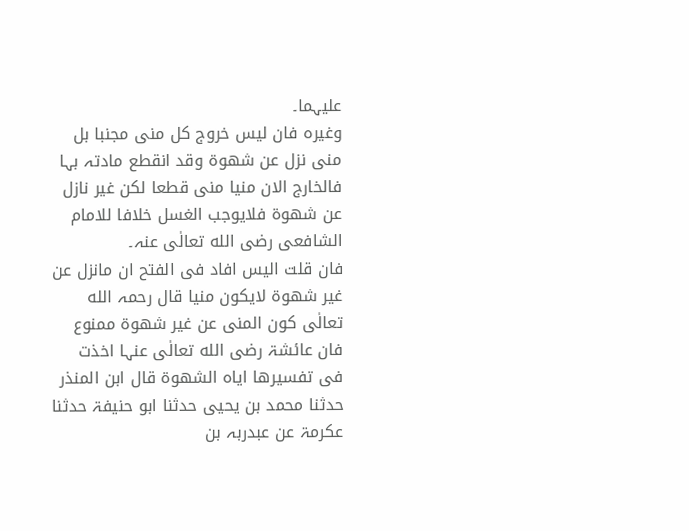علیہما۔
وغیرہ فان لیس خروج کل منی مجنبا بل منی نزل عن شھوۃ وقد انقطع مادتہ بہا فالخارج الان منیا منی قطعا لکن غیر نازل عن شھوۃ فلایوجب الغسل خلافا للامام الشافعی رضی الله تعالٰی عنہ۔
فان قلت الیس افاد فی الفتح ان مانزل عن غیر شھوۃ لایکون منیا قال رحمہ الله تعالٰی کون المنی عن غیر شھوۃ ممنوع فان عائشۃ رضی الله تعالٰی عنہا اخذت فی تفسیرھا ایاہ الشھوۃ قال ابن المنذر حدثنا محمد بن یحیی حدثنا ابو حنیفۃ حدثنا عکرمۃ عن عبدربہ بن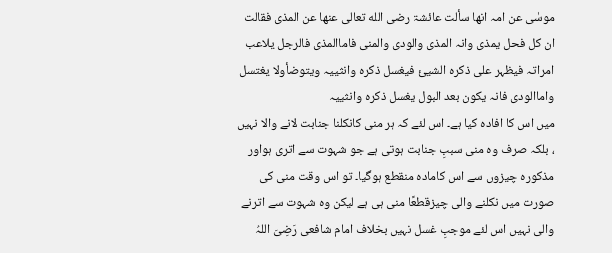موسٰی عن امہ انھا سألت عائشۃ رضی الله تعالی عنھا عن المذی فقالت ان کل فحل یمذی وانہ المذی والودی والمنی فاماالمذی فالرجل یلاعب امراتہ فیظہر علی ذکرہ الشیئ فیغسل ذکرہ وانثییہ ویتوضأولا یغتسل واماالودی فانہ یکون بعد البول یغسل ذکرہ وانثییہ
میں اس کا افادہ کیا ہے۔ اس لئے کہ ہر منی کانکلنا جنابت لانے والا نہیں ، بلکہ صرف وہ منی سببِ جنابت ہوتی ہے جو شہوت سے اتری ہواور مذکورہ چیزوں سے اس کامادہ منقطع ہوگیا۔ تو اس وقت منی کی صورت میں نکلنے والی چیزقطعًا منی ہی ہے لیکن وہ شہوت سے اترنے والی نہیں اس لئے موجبِ غسل نہیں بخلاف امام شافعی رَضِیَ اللہُ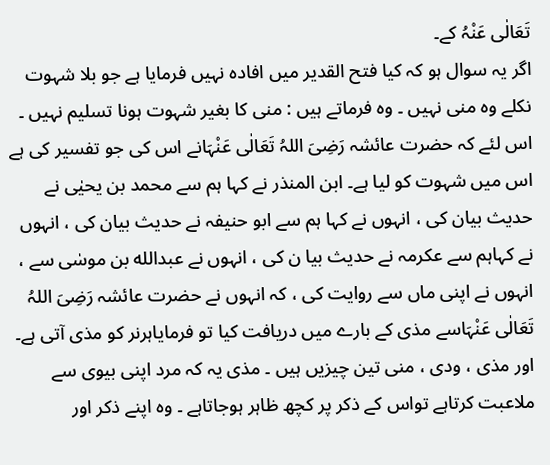تَعَالٰی عَنْہُ کے۔
اگر یہ سوال ہو کہ کیا فتح القدیر میں افادہ نہیں فرمایا ہے جو بلا شہوت نکلے وہ منی نہیں ۔ وہ فرماتے ہیں : منی کا بغیر شہوت ہونا تسلیم نہیں ۔ اس لئے کہ حضرت عائشہ رَضِیَ اللہُ تَعَالٰی عَنْہَانے اس کی جو تفسیر کی ہے اس میں شہوت کو لیا ہے۔ ابن المنذر نے کہا ہم سے محمد بن یحیٰی نے حدیث بیان کی ، انہوں نے کہا ہم سے ابو حنیفہ نے حدیث بیان کی ، انہوں نے کہاہم سے عکرمہ نے حدیث بیا ن کی ، انہوں نے عبدالله بن موسٰی سے ، انہوں نے اپنی ماں سے روایت کی ، کہ انہوں نے حضرت عائشہ رَضِیَ اللہُ تَعَالٰی عَنْہَاسے مذی کے بارے میں دریافت کیا تو فرمایاہرنر کو مذی آتی ہے۔ اور مذی ، ودی ، منی تین چیزیں ہیں ۔ مذی یہ کہ مرد اپنی بیوی سے ملاعبت کرتاہے تواس کے ذکر پر کچھ ظاہر ہوجاتاہے ۔ وہ اپنے ذکر اور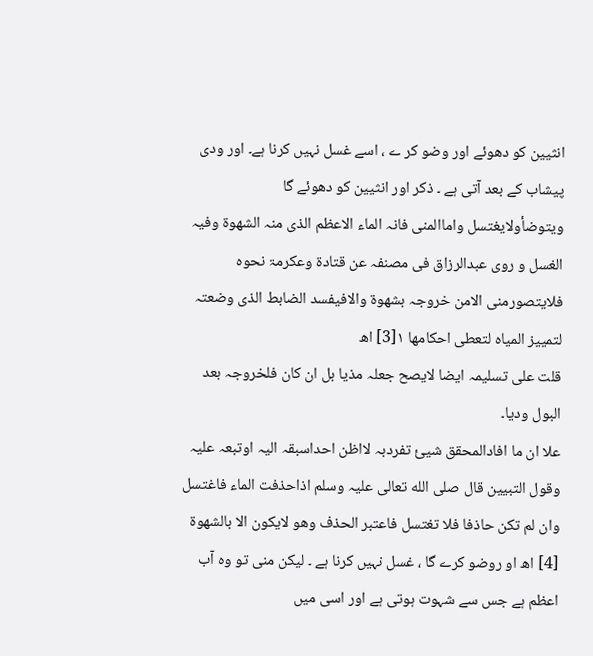انثیین کو دھوئے اور وضو کر ے ، اسے غسل نہیں کرنا ہے۔ اور ودی پیشاب کے بعد آتی ہے ۔ ذکر اور انثیین کو دھوئے گا
ویتوضأولایغتسل واماالمنی فانہ الماء الاعظم الذی منہ الشھوۃ وفیہ الغسل و روی عبدالرزاق فی مصنفہ عن قتادۃ وعکرمۃ نحوہ فلایتصورمنی الامن خروجہ بشھوۃ والافیفسد الضابط الذی وضعتہ لتمییز المیاہ لتعطی احکامھا ١[3] اھ
قلت علی تسلیمہ ایضا لایصح جعلہ مذیا بل ان کان فلخروجہ بعد البول ودیا۔
علا ان ما افادالمحقق شیئ تفردبہ لااظن احداسبقہ الیہ اوتبعہ علیہ وقول التبیین قال صلی الله تعالی علیہ وسلم اذاحذفت الماء فاغتسل وان لم تکن حاذفا فلا تغتسل فاعتبر الحذف وھو لایکون الا بالشھوۃ [4] اھ او روضو کرے گا ، غسل نہیں کرنا ہے ۔ لیکن منی تو وہ آب اعظم ہے جس سے شہوت ہوتی ہے اور اسی میں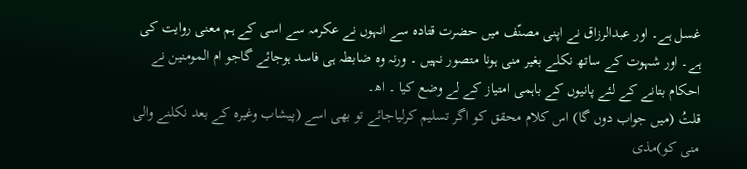غسل ہے۔ اور عبدالرزاق نے اپنی مصنّف میں حضرت قتادہ سے انہوں نے عکرمہ سے اسی کے ہم معنی روایت کی ہے۔ اور شہوت کے ساتھ نکلے بغیر منی ہونا متصور نہیں ۔ ورنہ وہ ضابطہ ہی فاسد ہوجائے گاجو ام المومنین نے احکام بتانے کے لئے پانیوں کے باہمی امتیاز کے لے وضع کیا ۔ اھ۔
قلتُ (میں جواب دوں گا) اس کلام محقق کو اگر تسلیم کرلیاجائے تو بھی اسے (پیشاب وغیرہ کے بعد نکلنے والی منی کو)مذی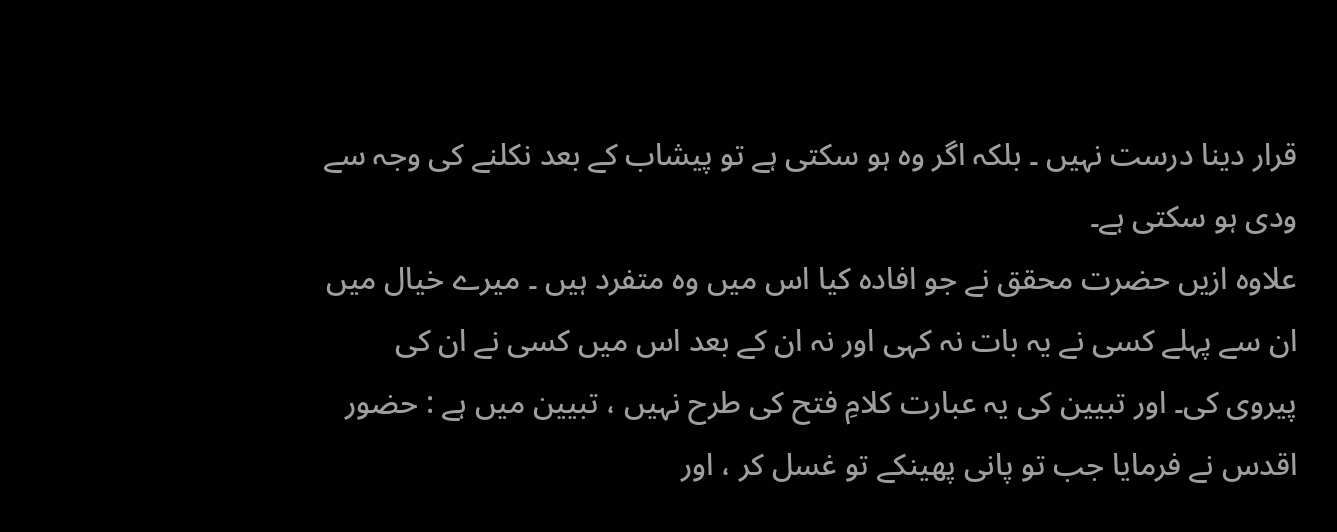قرار دینا درست نہیں ۔ بلکہ اگر وہ ہو سکتی ہے تو پیشاب کے بعد نکلنے کی وجہ سے ودی ہو سکتی ہے۔
علاوہ ازیں حضرت محقق نے جو افادہ کیا اس میں وہ متفرد ہیں ۔ میرے خیال میں ان سے پہلے کسی نے یہ بات نہ کہی اور نہ ان کے بعد اس میں کسی نے ان کی پیروی کی۔ اور تبیین کی یہ عبارت کلامِ فتح کی طرح نہیں ، تبیین میں ہے : حضور اقدس نے فرمایا جب تو پانی پھینکے تو غسل کر ، اور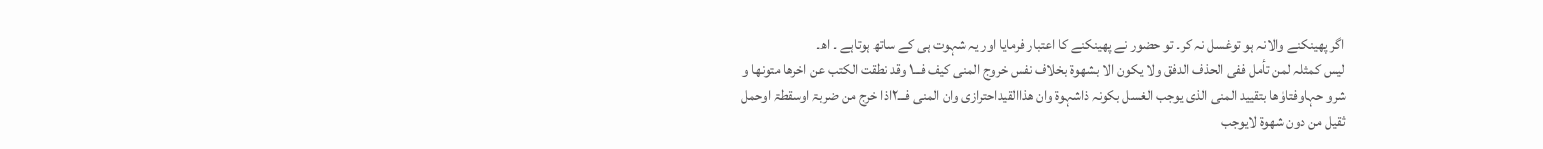اگر پھینکنے والانہ ہو توغسل نہ کر۔ تو حضور نے پھینکنے کا اعتبار فرمایا اور یہ شہوت ہی کے ساتھ ہوتاہے ۔ اھ۔
لیس کمثلہ لمن تأمل ففی الحذف الدفق ولا یکون الا بشھوۃ بخلاف نفس خروج المنی کیف فـــ۱ وقد نطقت الکتب عن اخرھا متونھا و شرو حہاوفتاوٰھا بتقیید المنی الذی یوجب الغسل بکونہ ذاشہوۃ وان ھذاالقیداحترازی وان المنی فـــ۲اذا خرج من ضربۃ اوسقطۃ اوحمل ثقیل من دون شھوۃ لایوجب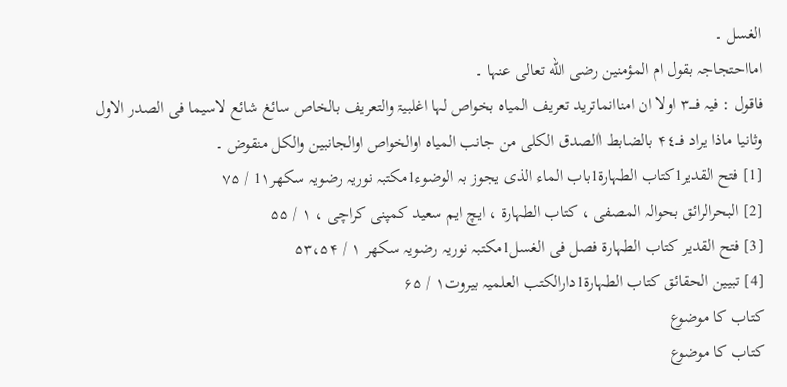الغسل ۔
امااحتجاجہ بقول ام المؤمنین رضی الله تعالی عنہا ۔
فاقول : فیہ فــــ۳ اولا ان امناانماترید تعریف المیاہ بخواص لہا اغلبیۃ والتعریف بالخاص سائغ شائع لاسیما فی الصدر الاول
وثانیا ماذا یراد فـــ۴٤ بالضابط اٰالصدق الکلی من جانب المیاہ اوالخواص اوالجانبین والکل منقوض ۔
[1] فتح القدیر1کتاب الطہارۃ1باب الماء الذی یجوز بہ الوضوء1مکتبہ نوریہ رضویہ سکھر1۱ / ۷۵
[2] البحرالرائق بحوالہ المصفی ، کتاب الطہارۃ ، ایچ ایم سعید کمپنی کراچی ، ۱ / ۵۵
[3] فتح القدیر کتاب الطہارۃ فصل فی الغسل1مکتبہ نوریہ رضویہ سکھر ۱ / ۵۳،۵۴
[4] تبیین الحقائق کتاب الطہارۃ1دارالکتب العلمیہ بیروت۱ / ۶۵
کتاب کا موضوع
کتاب کا موضوع